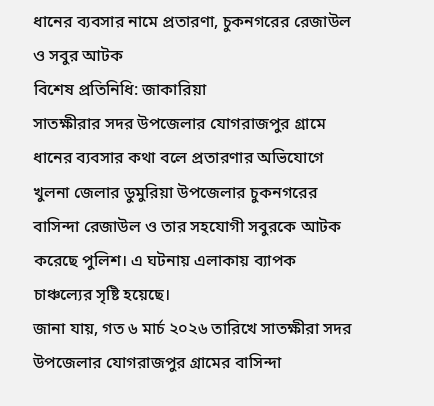ধানের ব্যবসার নামে প্রতারণা, চুকনগরের রেজাউল ও সবুর আটক
বিশেষ প্রতিনিধি: জাকারিয়া
সাতক্ষীরার সদর উপজেলার যোগরাজপুর গ্রামে ধানের ব্যবসার কথা বলে প্রতারণার অভিযোগে খুলনা জেলার ডুমুরিয়া উপজেলার চুকনগরের বাসিন্দা রেজাউল ও তার সহযোগী সবুরকে আটক করেছে পুলিশ। এ ঘটনায় এলাকায় ব্যাপক চাঞ্চল্যের সৃষ্টি হয়েছে।
জানা যায়, গত ৬ মার্চ ২০২৬ তারিখে সাতক্ষীরা সদর উপজেলার যোগরাজপুর গ্রামের বাসিন্দা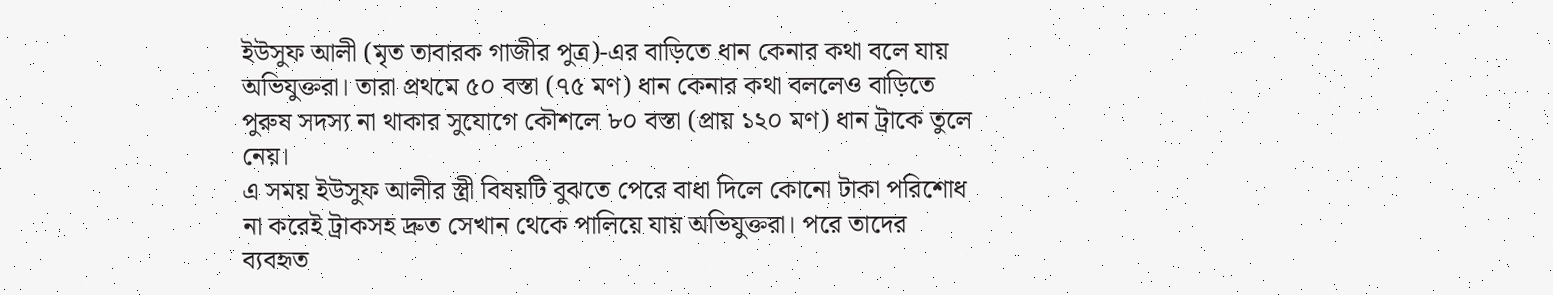ইউসুফ আলী (মৃত তাবারক গাজীর পুত্র)-এর বাড়িতে ধান কেনার কথা বলে যায় অভিযুক্তরা। তারা প্রথমে ৫০ বস্তা (৭৫ মণ) ধান কেনার কথা বললেও বাড়িতে পুরুষ সদস্য না থাকার সুযোগে কৌশলে ৮০ বস্তা (প্রায় ১২০ মণ) ধান ট্রাকে তুলে নেয়।
এ সময় ইউসুফ আলীর স্ত্রী বিষয়টি বুঝতে পেরে বাধা দিলে কোনো টাকা পরিশোধ না করেই ট্রাকসহ দ্রুত সেখান থেকে পালিয়ে যায় অভিযুক্তরা। পরে তাদের ব্যবহৃত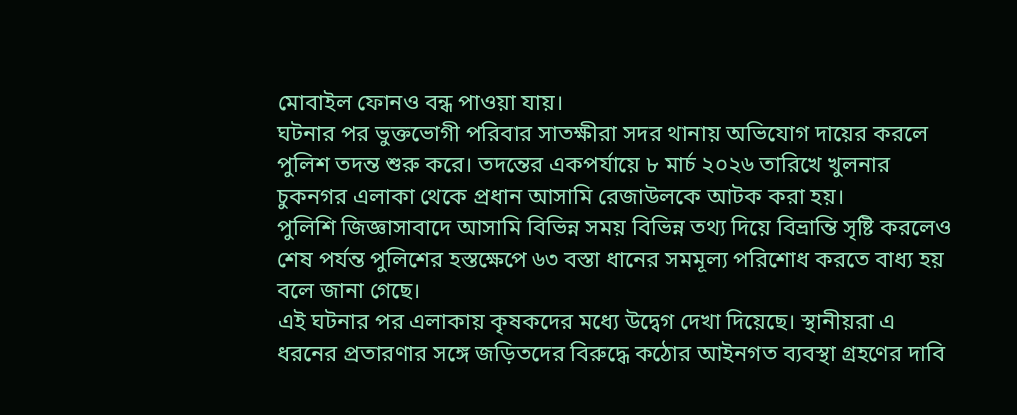মোবাইল ফোনও বন্ধ পাওয়া যায়।
ঘটনার পর ভুক্তভোগী পরিবার সাতক্ষীরা সদর থানায় অভিযোগ দায়ের করলে পুলিশ তদন্ত শুরু করে। তদন্তের একপর্যায়ে ৮ মার্চ ২০২৬ তারিখে খুলনার চুকনগর এলাকা থেকে প্রধান আসামি রেজাউলকে আটক করা হয়।
পুলিশি জিজ্ঞাসাবাদে আসামি বিভিন্ন সময় বিভিন্ন তথ্য দিয়ে বিভ্রান্তি সৃষ্টি করলেও শেষ পর্যন্ত পুলিশের হস্তক্ষেপে ৬৩ বস্তা ধানের সমমূল্য পরিশোধ করতে বাধ্য হয় বলে জানা গেছে।
এই ঘটনার পর এলাকায় কৃষকদের মধ্যে উদ্বেগ দেখা দিয়েছে। স্থানীয়রা এ ধরনের প্রতারণার সঙ্গে জড়িতদের বিরুদ্ধে কঠোর আইনগত ব্যবস্থা গ্রহণের দাবি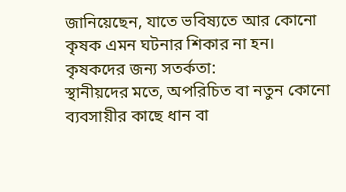জানিয়েছেন, যাতে ভবিষ্যতে আর কোনো কৃষক এমন ঘটনার শিকার না হন।
কৃষকদের জন্য সতর্কতা:
স্থানীয়দের মতে, অপরিচিত বা নতুন কোনো ব্যবসায়ীর কাছে ধান বা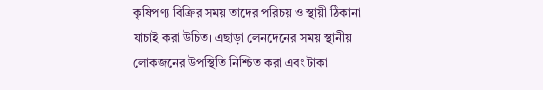কৃষিপণ্য বিক্রির সময় তাদের পরিচয় ও স্থায়ী ঠিকানা যাচাই করা উচিত। এছাড়া লেনদেনের সময় স্থানীয় লোকজনের উপস্থিতি নিশ্চিত করা এবং টাকা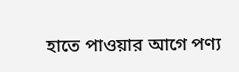হাতে পাওয়ার আগে পণ্য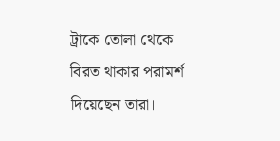ট্রাকে তোলা থেকে বিরত থাকার পরামর্শ দিয়েছেন তারা।